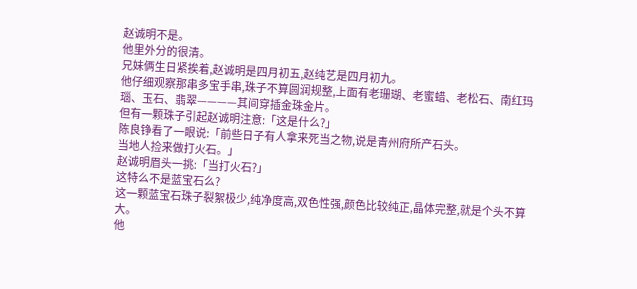赵诚明不是。
他里外分的很清。
兄妹俩生日紧挨着,赵诚明是四月初五,赵纯艺是四月初九。
他仔细观察那串多宝手串,珠子不算圆润规整,上面有老珊瑚、老蜜蜡、老松石、南红玛瑙、玉石、翡翠————其间穿插金珠金片。
但有一颗珠子引起赵诚明注意:「这是什么?」
陈良铮看了一眼说:「前些日子有人拿来死当之物,说是青州府所产石头。
当地人捡来做打火石。」
赵诚明眉头一挑:「当打火石?」
这特么不是蓝宝石么?
这一颗蓝宝石珠子裂絮极少,纯净度高,双色性强,颜色比较纯正,晶体完整,就是个头不算大。
他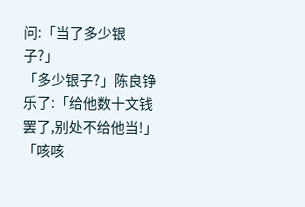问:「当了多少银子?」
「多少银子?」陈良铮乐了:「给他数十文钱罢了,别处不给他当!」
「咳咳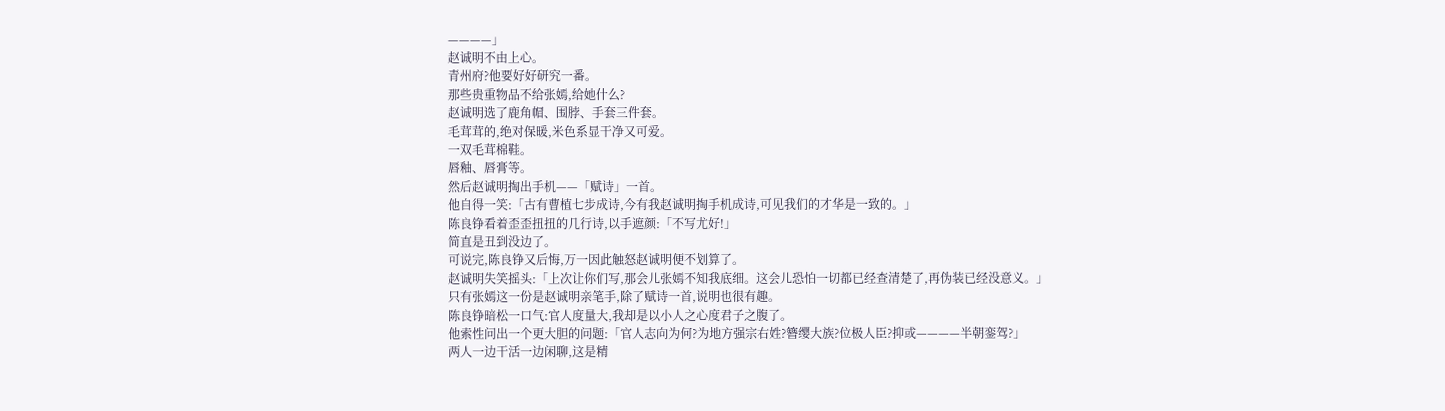————」
赵诚明不由上心。
青州府?他要好好研究一番。
那些贵重物品不给张嫣,给她什么?
赵诚明选了鹿角帽、围脖、手套三件套。
毛茸茸的,绝对保暖,米色系显干净又可爱。
一双毛茸棉鞋。
唇釉、唇膏等。
然后赵诚明掏出手机——「赋诗」一首。
他自得一笑:「古有曹植七步成诗,今有我赵诚明掏手机成诗,可见我们的才华是一致的。」
陈良铮看着歪歪扭扭的几行诗,以手遮颜:「不写尤好!」
简直是丑到没边了。
可说完,陈良铮又后悔,万一因此触怒赵诚明便不划算了。
赵诚明失笑摇头:「上次让你们写,那会儿张嫣不知我底细。这会儿恐怕一切都已经查清楚了,再伪装已经没意义。」
只有张嫣这一份是赵诚明亲笔手,除了赋诗一首,说明也很有趣。
陈良铮暗松一口气:官人度量大,我却是以小人之心度君子之腹了。
他索性问出一个更大胆的问题:「官人志向为何?为地方强宗右姓?簪缨大族?位极人臣?抑或————半朝銮驾?」
两人一边干活一边闲聊,这是精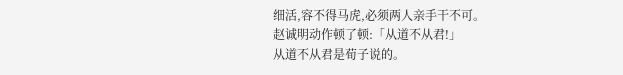细活,容不得马虎,必须两人亲手干不可。
赵诚明动作顿了顿:「从道不从君!」
从道不从君是荀子说的。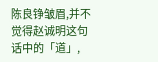陈良铮皱眉,并不觉得赵诚明这句话中的「道」,